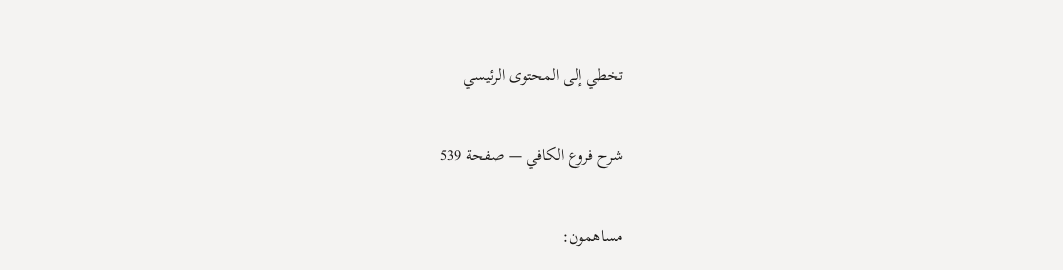تخطي إلى المحتوى الرئيسي

شرح فروع الكافي — صفحة 539

مساهمون: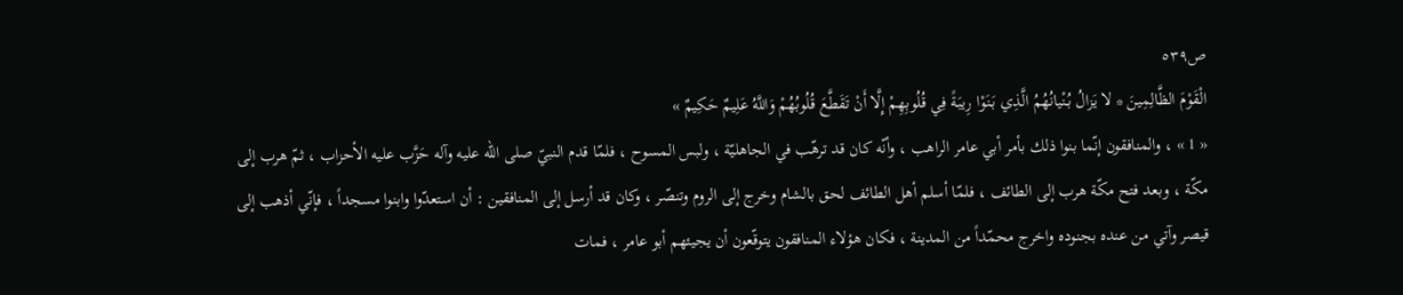ص٥٣٩
الْقَوْمَ الظَّالِمِينَ * لا يَزالُ بُنْيانُهُمُ الَّذِي بَنَوْا رِيبَةً فِي قُلُوبِهِمْ إِلَّا أَنْ تَقَطَّعَ قُلُوبُهُمْ وَاللَّهُ عَلِيمٌ حَكِيمٌ »
« 1 » ، والمنافقون إنّما بنوا ذلك بأمر أبي عامر الراهب ، وأنّه كان قد ترهّب في الجاهليّة ، ولبس المسوح ، فلمّا قدم النبيّ صلى الله عليه وآله حَزَّب عليه الأحزاب ، ثمّ هرب إلى مكّة ، وبعد فتح مكّة هرب إلى الطائف ، فلمّا أسلم أهل الطائف لحق بالشام وخرج إلى الروم وتنصّر ، وكان قد أرسل إلى المنافقين : أن استعدّوا وابنوا مسجداً ، فإنّي أذهب إلى قيصر وآتي من عنده بجنوده واخرج محمّداً من المدينة ، فكان هؤلاء المنافقون يتوقّعون أن يجيئهم أبو عامر ، فمات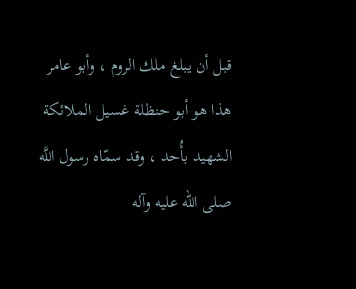قبل أن يبلغ ملك الروم ، وأبو عامر هذا هو أبو حنظلة غسيل الملائكة الشهيد بأُحد ، وقد سمّاه رسول اللَّه صلى الله عليه وآله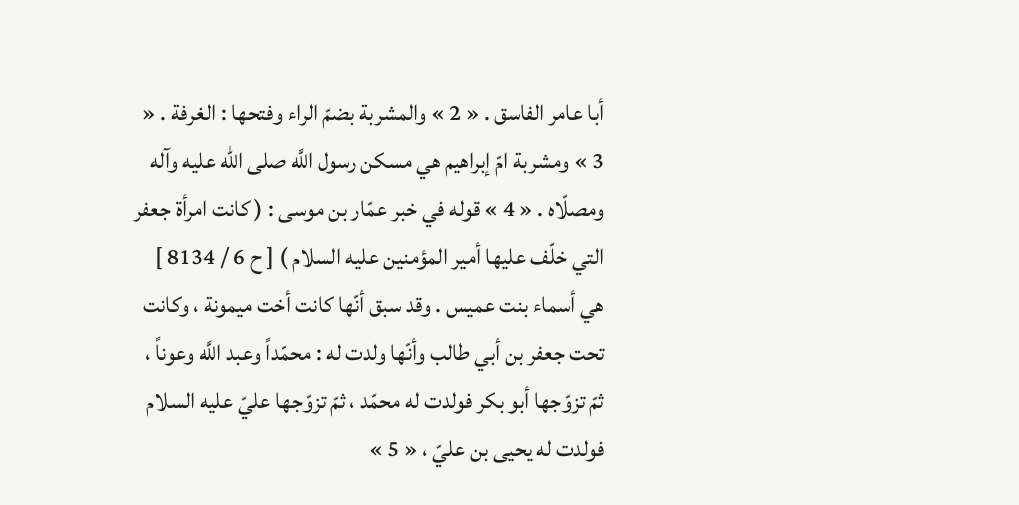أبا عامر الفاسق . « 2 » والمشربة بضمّ الراء وفتحها : الغرفة . « 3 » ومشربة امّ إبراهيم هي مسكن رسول اللَّه صلى الله عليه وآله ومصلّاه . « 4 » قوله في خبر عمّار بن موسى : ( كانت امرأة جعفر التي خلّف عليها أمير المؤمنين عليه السلام ) [ ح 6 / 8134 ] هي أسماء بنت عميس . وقد سبق أنّها كانت أخت ميمونة ، وكانت تحت جعفر بن أبي طالب وأنّها ولدت له : محمّداً وعبد اللَّه وعوناً ، ثمّ تزوّجها أبو بكر فولدت له محمّد ، ثمّ تزوّجها عليّ عليه السلام فولدت له يحيى بن عليّ ، « 5 »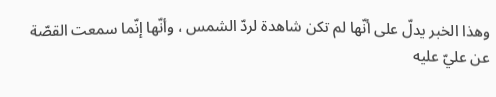وهذا الخبر يدلّ على أنّها لم تكن شاهدة لردّ الشمس ، وأنّها إنّما سمعت القصّة عن عليّ عليه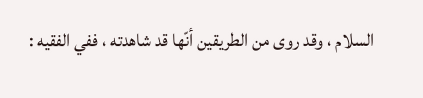السلام ، وقد روى من الطريقين أنّها قد شاهدته ، ففي الفقيه :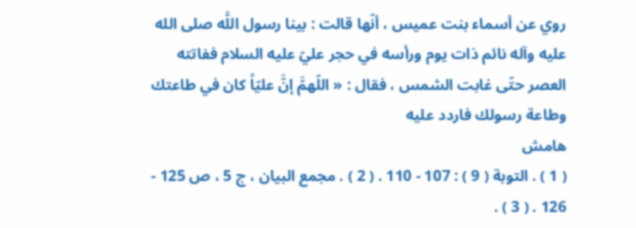روي عن أسماء بنت عميس ، أنّها قالت : بينا رسول اللَّه صلى الله عليه وآله نائم ذات يوم ورأسه في حجر عليّ عليه السلام ففاتته العصر حتّى غابت الشمس ، فقال : « اللّهمَّ إنَّ عليّاً كان في طاعتك وطاعة رسولك فاردد عليه
هامش
( 1 ) . التوبة ( 9 ) : 107 - 110 . ( 2 ) . مجمع البيان ، ج 5 ، ص 125 - 126 . ( 3 ) .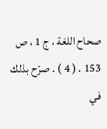صحاح اللغة ، ج 1 ، ص 153 . ( 4 ) . صرّح بذلك في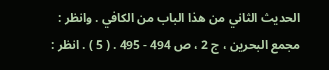الحديث الثاني من هذا الباب من الكافي . وانظر : مجمع البحرين ، ج 2 ، ص 494 - 495 . ( 5 ) . انظر :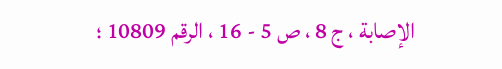الإصابة ، ج 8 ، ص 5 - 16 ، الرقم 10809 ؛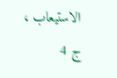الاستيعاب ، ج 4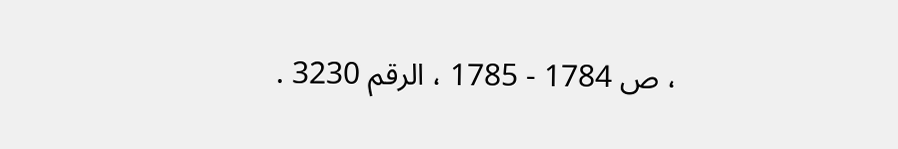، ص 1784 - 1785 ، الرقم 3230 .